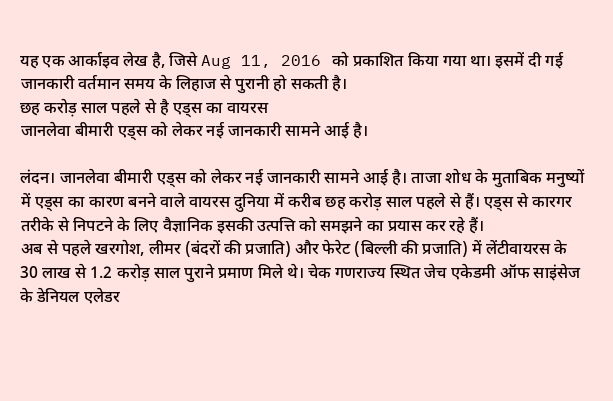यह एक आर्काइव लेख है, जिसे Aug 11, 2016 को प्रकाशित किया गया था। इसमें दी गई जानकारी वर्तमान समय के लिहाज से पुरानी हो सकती है।
छह करोड़ साल पहले से है एड्स का वायरस
जानलेवा बीमारी एड्स को लेकर नई जानकारी सामने आई है।

लंदन। जानलेवा बीमारी एड्स को लेकर नई जानकारी सामने आई है। ताजा शोध के मुताबिक मनुष्यों में एड्स का कारण बनने वाले वायरस दुनिया में करीब छह करोड़ साल पहले से हैं। एड्स से कारगर तरीके से निपटने के लिए वैज्ञानिक इसकी उत्पत्ति को समझने का प्रयास कर रहे हैं।
अब से पहले खरगोश, लीमर (बंदरों की प्रजाति) और फेरेट (बिल्ली की प्रजाति) में लेंटीवायरस के 30 लाख से 1.2 करोड़ साल पुराने प्रमाण मिले थे। चेक गणराज्य स्थित जेच एकेडमी ऑफ साइंसेज के डेनियल एलेडर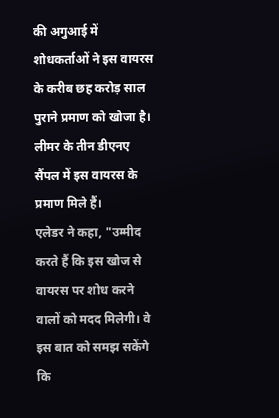की अगुआई में शोधकर्ताओं ने इस वायरस के करीब छह करोड़ साल पुराने प्रमाण को खोजा है। लीमर के तीन डीएनए सैंपल में इस वायरस के प्रमाण मिले हैं।
एलेडर ने कहा, "उम्मीद करते हैं कि इस खोज से वायरस पर शोध करने वालों को मदद मिलेगी। वे इस बात को समझ सकेंगे कि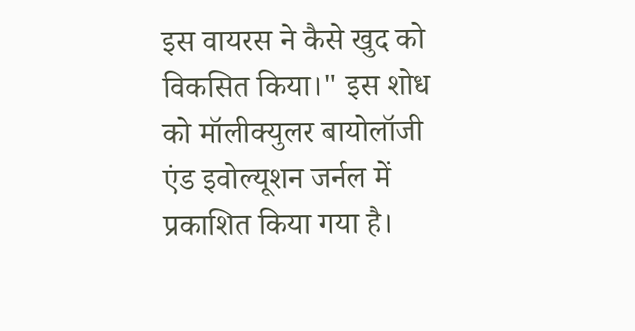इस वायरस ने कैसे खुद को विकसित किया।" इस शोध को मॉलीक्युलर बायोलॉजी एंड इवोल्यूशन जर्नल में प्रकाशित किया गया है।